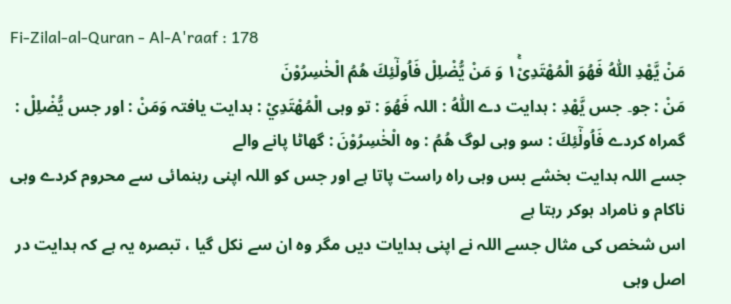Fi-Zilal-al-Quran - Al-A'raaf : 178
مَنْ یَّهْدِ اللّٰهُ فَهُوَ الْمُهْتَدِیْ١ۚ وَ مَنْ یُّضْلِلْ فَاُولٰٓئِكَ هُمُ الْخٰسِرُوْنَ
مَنْ : جو۔ جس يَّهْدِ : ہدایت دے اللّٰهُ : اللہ فَهُوَ : تو وہی الْمُهْتَدِيْ : ہدایت یافتہ وَمَنْ : اور جس يُّضْلِلْ : گمراہ کردے فَاُولٰٓئِكَ : سو وہی لوگ هُمُ : وہ الْخٰسِرُوْنَ : گھاٹا پانے والے
جسے اللہ ہدایت بخشے بس وہی راہ راست پاتا ہے اور جس کو اللہ اپنی رہنمائی سے محروم کردے وہی ناکام و نامراد ہوکر رہتا ہے
اس شخص کی مثال جسے اللہ نے اپنی ہدایات دیں مگر وہ ان سے نکل گیا ، تبصرہ یہ ہے کہ ہدایت در اصل وہی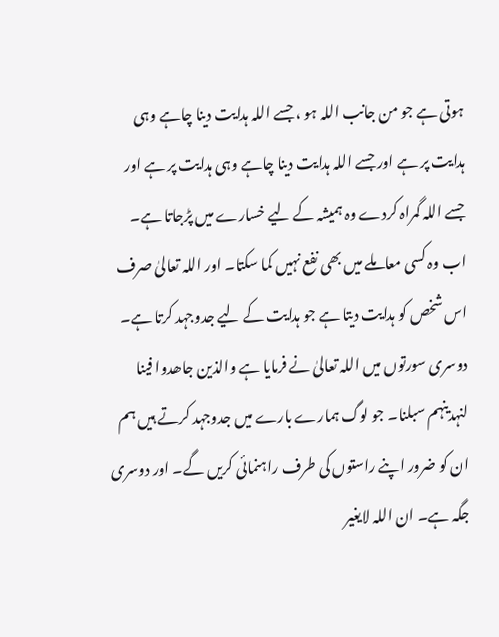ہوتی ہے جو من جانب اللہ ہو ، جسے اللہ ہدایت دینا چاہے وہی ہدایت پر ہے اور جسے اللہ ہدایت دینا چاہے وہی ہدایت پر ہے اور جسے اللہ گمراہ کردے وہ ہمیشہ کے لیے خسارے میں پڑجاتا ہے۔ اب وہ کسی معاملے میں بھی نفع نہیں کما سکتا۔ اور اللہ تعالیٰ صرف اس شخص کو ہدایت دیتا ہے جو ہدایت کے لیے جدوجہد کرتا ہے۔ دوسری سورتوں میں اللہ تعالیٰ نے فرمایا ہے والذین جاھدوا فینا لنہدینہم سبلنا۔ جو لوگ ہمارے بارے میں جدوجہد کرتے ہیں ہم ان کو ضرور اپنے راستوں کی طرف راہنمائی کریں گے۔ اور دوسری جگہ ہے۔ ان اللہ لایغیر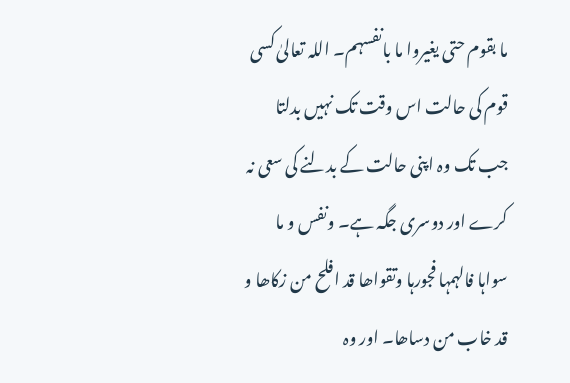ما بقوم حتی یغیروا ما بانفسہم۔ اللہ تعالیٰ کسی قوم کی حالت اس وقت تک نہیں بدلتا جب تک وہ اپنی حالت کے بدلنے کی سعی نہ کرے اور دوسری جگہ ہے۔ ونفس و ما سواہا فالہمہا فجورہا وتقواھا قد افلح من زکاھا و قد خاب من دساھا۔ اور وہ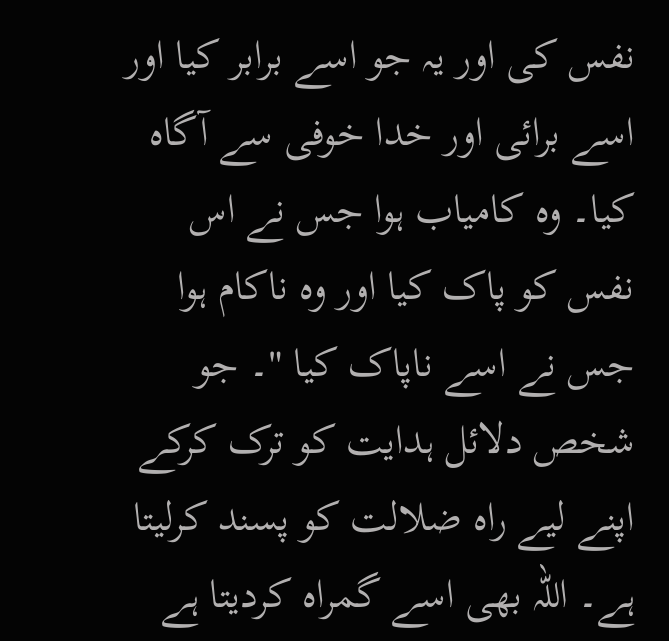نفس کی اور یہ جو اسے برابر کیا اور اسے برائی اور خدا خوفی سے آگاہ کیا۔ وہ کامیاب ہوا جس نے اس نفس کو پاک کیا اور وہ ناکام ہوا جس نے اسے ناپاک کیا "۔ جو شخص دلائل ہدایت کو ترک کرکے اپنے لیے راہ ضلالت کو پسند کرلیتا ہے۔ اللہ بھی اسے گمراہ کردیتا ہے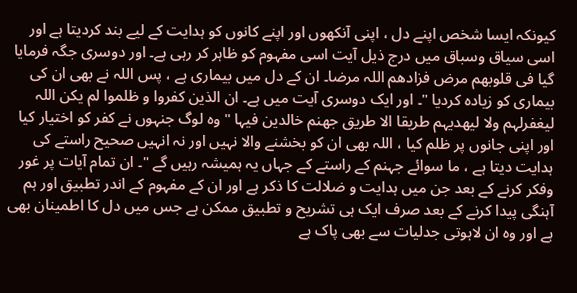کیونکہ ایسا شخص اپنے دل ، اپنی آنکھوں اور اپنے کانوں کو ہدایت کے لیے بند کردیتا ہے اور اسی سیاق وسباق میں درج ذیل آیت اسی مفہوم کو ظاہر کر رہی ہے۔ اور دوسری جگہ فرمایا گیا فی قلوبھم مرض فزادھم اللہ مرضا۔ ان کے دل میں بیماری ہے ، پس اللہ نے بھی ان کی بیماری کو زیادہ کردیا "۔ اور ایک دوسری آیت میں ہے۔ ان الذین کفروا و ظلموا لم یکن اللہ لیغفرلہم ولا لیھدیہم طریقا الا طریق جھنم خالدین فیہا " وہ لوگ جنہوں نے کفر کو اختیار کیا اور اپنی جانوں پر ظلم کیا ، اللہ بھی ان کو بخشنے والا نہیں اور نہ انہیں صحیح راستے کی ہدایت دیتا ہے ، ما سوائے جہنم کے راستے کے جہاں یہ ہمیشہ رہیں گے "۔ ان تمام آیات پر غور وفکر کرنے کے بعد جن میں ہدایت و ضلالت کا ذکر ہے اور ان کے مفہوم کے اندر تطبیق اور ہم آہنگی پیدا کرنے کے بعد صرف ایک ہی تشریح و تطبیق ممکن ہے جس میں دل کا اطمینان بھی ہے اور وہ ان لاہوتی جدلیات سے بھی پاک ہے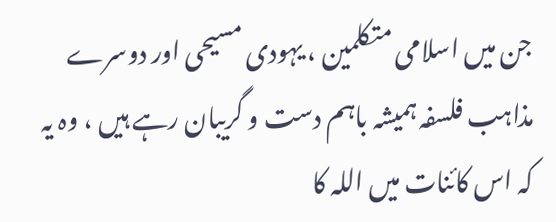جن میں اسلامی متکلمین ، یہودی مسیحی اور دوسرے مذاہب فلسفہ ہمیشہ باہم دست و گریبان رہے ہیں ، وہ یہ کہ اس کائنات میں اللہ کا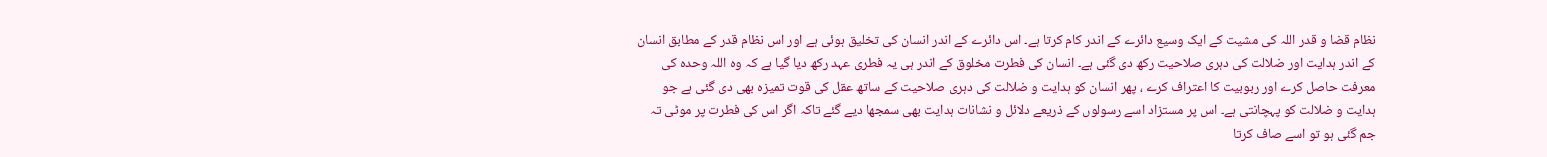نظام قضا و قدر اللہ کی مشیت کے ایک وسیع دائرے کے اندر کام کرتا ہے۔ اس دائرے کے اندر انسان کی تخلیق ہوئی ہے اور اس نظام قدر کے مطابق انسان کے اندر ہدایت اور ضلالت کی دہری صلاحیت رکھ دی گئی ہے۔ انسان کی فطرت مخلوق کے اندر ہی یہ فطری عہد رکھ دیا گیا ہے کہ وہ اللہ وحدہ کی معرفت حاصل کرے اور ربوبیت کا اعتراف کرے ، پھر انسان کو ہدایت و ضلالت کی دہری صلاحیت کے ساتھ عقل کی قوت تمیزہ بھی دی گئی ہے جو ہدایت و ضلالت کو پہچانتی ہے۔ اس پر مستزاد اسے رسولوں کے ذریعے دلائل و نشانات ہدایت بھی سمجھا دیے گئے تاکہ اگر اس کی فطرت پر موٹی تہ جم گئی ہو تو اسے صاف کرتا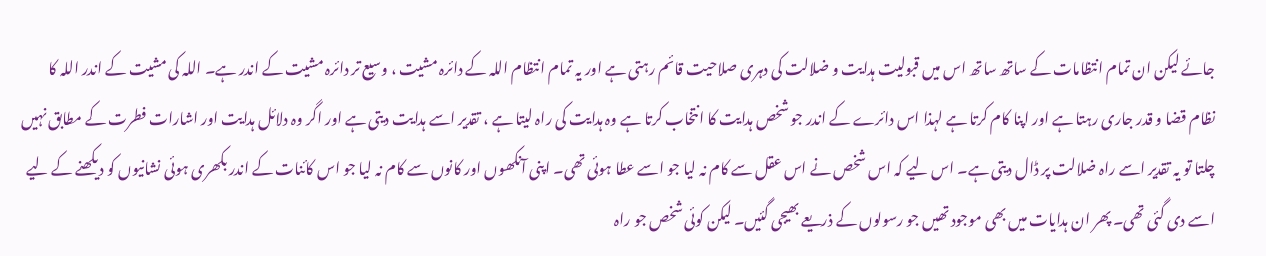جائے لیکن ان تمام انتظامات کے ساتھ ساتھ اس میں قبولیت ہدایت و ضلالت کی دہری صلاحیت قائم رہتی ہے اور یہ تمام انتظام اللہ کے دائرہ مشیت ، وسیع تر دائرہ مشیت کے اندر ہے۔ اللہ کی مشیت کے اندر اللہ کا نظام قضا و قدر جاری رہتا ہے اور اپنا کام کرتا ہے لہذا اس دائرے کے اندر جو شخص ہدایت کا انتخاب کرتا ہے وہ ہدایت کی راہ لیتا ہے ، تقدیر اسے ہدایت دیتی ہے اور اگر وہ دلائل ہدایت اور اشارات فطرت کے مطابق نہیں چلتا تو یہ تقدیر اسے راہ ضلالت پر ڈال دیتی ہے۔ اس لیے کہ اس شخص نے اس عقل سے کام نہ لیا جو اسے عطا ہوئی تھی۔ اپنی آنکھوں اور کانوں سے کام نہ لیا جو اس کائنات کے اندر بکھری ہوئی نشانیوں کو دیکھنے کے لیے اسے دی گئی تھی۔ پھر ان ہدایات میں بھی موجود تھیں جو رسولوں کے ذریعے بھیجی گئیں۔ لیکن کوئی شخص جو راہ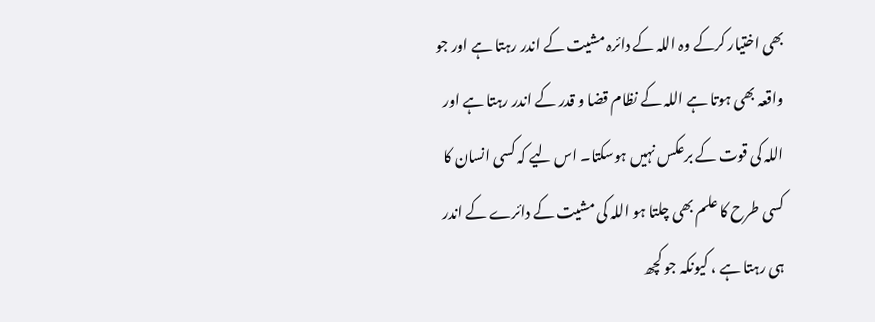بھی اختیار کرکے وہ اللہ کے دائرہ مشیت کے اندر رہتا ہے اور جو واقعہ بھی ہوتا ہے اللہ کے نظام قضا و قدر کے اندر رہتا ہے اور اللہ کی قوت کے برعکس نہیں ہوسکتا۔ اس لیے کہ کسی انسان کا کسی طرح کا علم بھی چلتا ہو اللہ کی مشیت کے دائرے کے اندر ہی رہتا ہے ، کیونکہ جو کچھ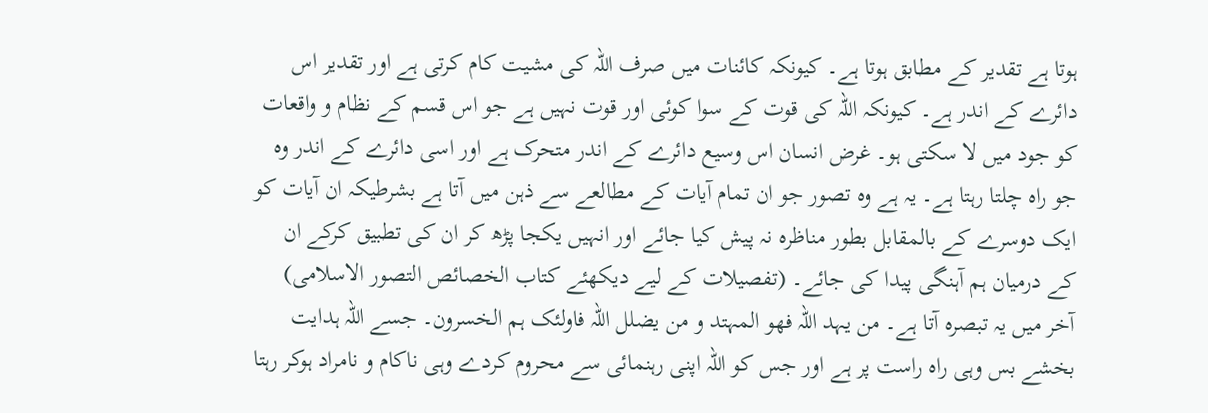ہوتا ہے تقدیر کے مطابق ہوتا ہے۔ کیونکہ کائنات میں صرف اللہ کی مشیت کام کرتی ہے اور تقدیر اس دائرے کے اندر ہے۔ کیونکہ اللہ کی قوت کے سوا کوئی اور قوت نہیں ہے جو اس قسم کے نظام و واقعات کو جود میں لا سکتی ہو۔ غرض انسان اس وسیع دائرے کے اندر متحرک ہے اور اسی دائرے کے اندر وہ جو راہ چلتا رہتا ہے۔ یہ ہے وہ تصور جو ان تمام آیات کے مطالعے سے ذہن میں آتا ہے بشرطیکہ ان آیات کو ایک دوسرے کے بالمقابل بطور مناظرہ نہ پیش کیا جائے اور انہیں یکجا پڑھ کر ان کی تطبیق کرکے ان کے درمیان ہم آہنگی پیدا کی جائے۔ (تفصیلات کے لیے دیکھئے کتاب الخصائص التصور الاسلامی) آخر میں یہ تبصرہ آتا ہے۔ من یہد اللہ فھو المہتد و من یضلل اللہ فاولئک ہم الخسرون۔ جسے اللہ ہدایت بخشے بس وہی راہ راست پر ہے اور جس کو اللہ اپنی رہنمائی سے محروم کردے وہی ناکام و نامراد ہوکر رہتا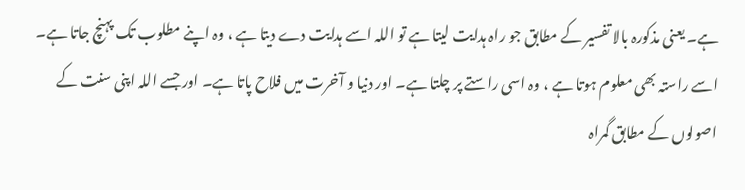ہے۔ یعنی مذکورہ بالا تفسیر کے مطابق جو راہ ہدایت لیتا ہے تو اللہ اسے ہدایت دے دیتا ہے ، وہ اپنے مطلوب تک پہنچ جاتا ہے۔ اسے راستہ بھی معلوم ہوتا ہے ، وہ اسی راستے پر چلتا ہے۔ اور دنیا و آخرت میں فلاح پاتا ہے۔ اور جسے اللہ اپنی سنت کے اصولوں کے مطابق گمراہ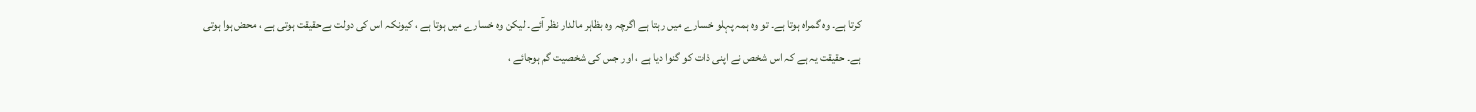کرتا ہے۔ وہ گمراہ ہوتا ہے۔ تو وہ ہمہ پہلو خسارے میں رہتا ہے اگرچہ وہ بظاہر مالدار نظر آئے۔ لیکن وہ خسارے میں ہوتا ہے ، کیونکہ اس کی دولت بےحقیقت ہوتی ہے ، محض ہوا ہوتی ہے۔ حقیقت یہ ہے کہ اس شخص نے اپنی ذات کو گنوا دیا ہے ، اور جس کی شخصیت گم ہوجائے ،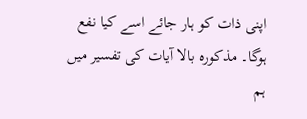اپنی ذات کو ہار جائے اسے کیا نفع ہوگا۔ مذکورہ بالا آیات کی تفسیر میں ہم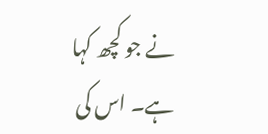نے جو کچھ کہا ہے۔ اس کی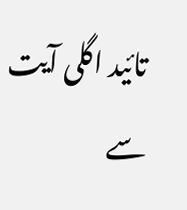تائید اگلی آیت سے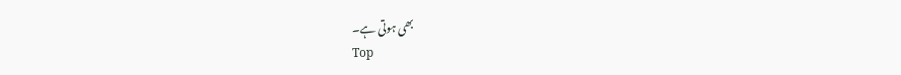بھی ہوتی ہے۔
Top